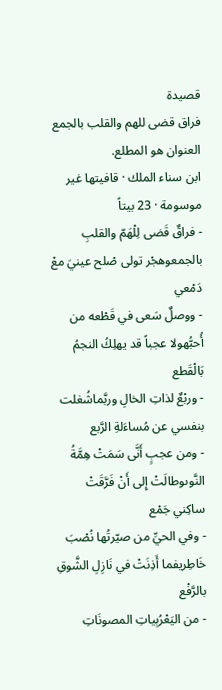قصيدة
فراق قضى للهم والقلب بالجمع
العنوان هو المطلع.
ابن سناء الملك · قافيتها غير موسومة · 23 بيتاً
- فراقٌ قَضى لِلْهَمّ والقلبِ بالجمعوهجْر تولى صْلح عينيَ معْ دَمْعي
- ووصلٌ سَعى في قَطْعه من أُحبُّهولا عجباً قد يهلِكُ النجمُ بَالْقَطع
- وربْعٌ لذاتِ الخالِ وربَّماشُغلت بنفسي عن مُساءَلةِ الرَّبع
- ومن عجبٍ أَنَّى سَمَتْ هِمَّةُ النَّوىوطالَتْ إِلى أَنْ فَرَّقَتْ ساكِني جَمْع
- وفي الحيِّ من صيّرتُها نُصْبَ خَاطِريفما أَذِنَتْ في نَازِلِ الشَّوقِ بالرَّفْع
- من اليَعْرُبِياتِ المصونَاتِ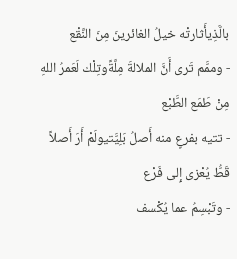بالَّذِيأَثارتْه خيلُ الغائرينَ مِنَ النَّقْع
- وممَّم تَرى أَنَّ الملالةَ مِلَّةًوتِلْك لَعَمرُ اللهِ مِنْ طَمَع الطَّبْع
- تتيه بفرعٍ منه أَصلُ بَلِيَّتيولَمْ أَرَ أَصلاً قَطُّ يُعْزى إِلى فَرْع
- وتَبْسِمُ عما يُكْسف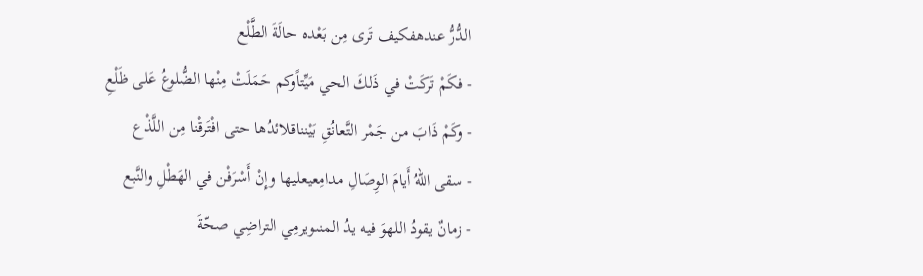الدُّرُّ عندهفكيف تَرى مِن بَعْده حالَةَ الطَّلْع
- فكَمْ تَركَتْ في ذَلكَ الحي مَيِّتاًوكم حَمَلَتْ مِنْها الضُّلوعُ عَلى ظَلْعِ
- وكَمْ ذَابَ من جَمْر التَّعانُقِ بَيْنناقلائدُها حتى افْتَرقْنا مِن اللَّذْع
- سقى اللهُ أَيامَ الوِصَالِ مدامِعيعليها وإِنْ أَسْرَفْن في الهَطْلِ والنَّبع
- زمانٌ يقودُ اللهوَ فيه يدُ المنىويرمِي التراضِي صحّةَ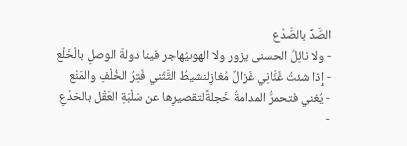الصَّدِّ بالصَّدْع
- ولا نائِلُ الحسنى يزور ولا الهوىيُهاجر فينا دولةَ الوصلِ بالْخَلْع
- إِذا شئتُ غَنَّانِي غَزالٌ مُغازِلنشيطُ التَّثَني فَتِرُ الخُلْفِ والمَنْع
- يُغني فتحمرُّ المدامةُ خَجلةًلتقصيرِها عن سَلْبَةِ العَقْل بالخدْعِ
-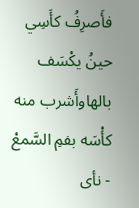فأَصرِفُ كأَسِي حينُ يكْسَف بالهاوأَشرب منه كأْسَه بفمِ السَّمعْ
- نأى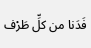فَدَنا من كلِّ طَرْف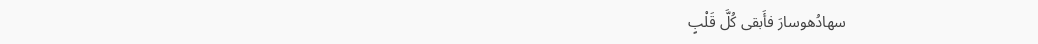سهادُهوسارَ فأَبقى كُلَّ قَلْبٍ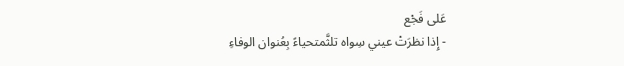عَلى فَجْع
- إِذا نظرَتْ عيني سِواه تلثَّمتحياءً بِعُنوان الوفاءِ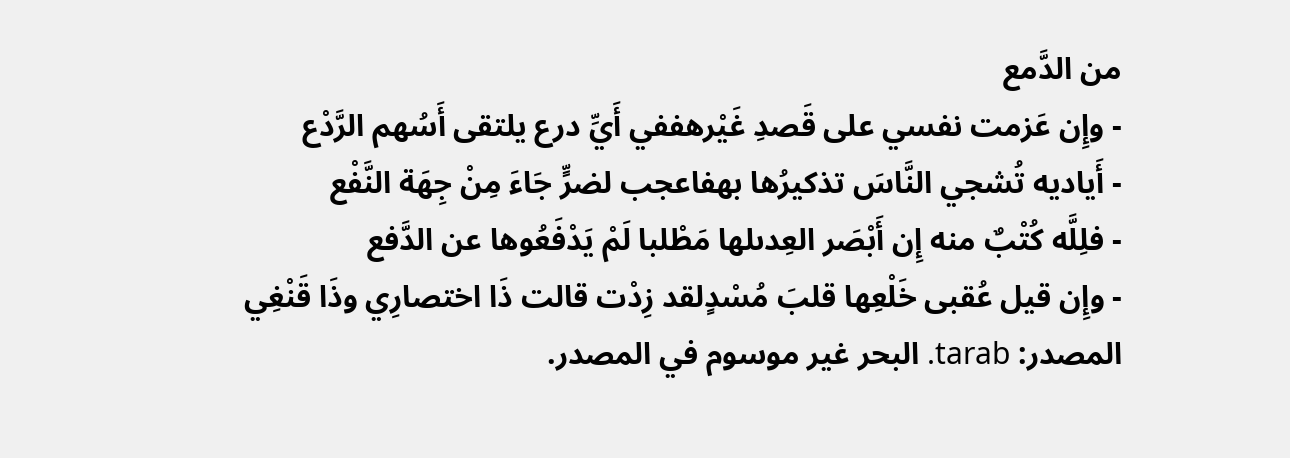من الدَّمع
- وإِن عَزمت نفسي على قَصدِ غَيْرهففي أَيِّ درع يلتقى أَسُهم الرَّدْع
- أَياديه تُشجي النَّاسَ تذكيرُها بهفاعجب لضرٍّ جَاءَ مِنْ جِهَة النَّفْع
- فلِلَّه كُتْبٌ منه إِن أَبْصَر العِدىلها مَطْلبا لَمْ يَدْفَعُوها عن الدَّفع
- وإِن قيل عُقبى خَلْعِها قلبَ مُسْدٍلقد زِدْت قالت ذَا اختصارِي وذَا قَنْغِي
المصدر: tarab. البحر غير موسوم في المصدر.